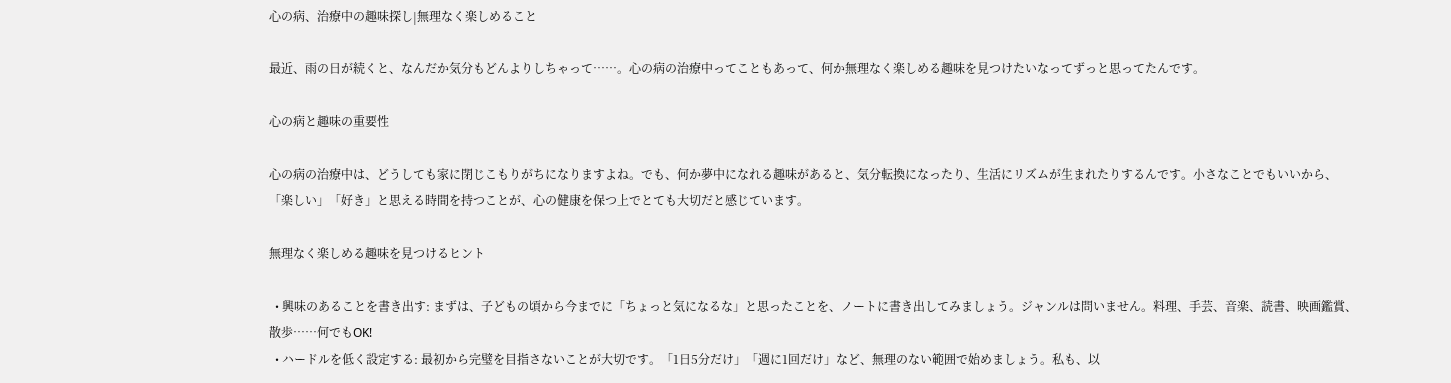心の病、治療中の趣味探し|無理なく楽しめること

最近、雨の日が続くと、なんだか気分もどんよりしちゃって……。心の病の治療中ってこともあって、何か無理なく楽しめる趣味を見つけたいなってずっと思ってたんです。

心の病と趣味の重要性

心の病の治療中は、どうしても家に閉じこもりがちになりますよね。でも、何か夢中になれる趣味があると、気分転換になったり、生活にリズムが生まれたりするんです。小さなことでもいいから、「楽しい」「好き」と思える時間を持つことが、心の健康を保つ上でとても大切だと感じています。

無理なく楽しめる趣味を見つけるヒント

  • 興味のあることを書き出す: まずは、子どもの頃から今までに「ちょっと気になるな」と思ったことを、ノートに書き出してみましょう。ジャンルは問いません。料理、手芸、音楽、読書、映画鑑賞、散歩……何でもOK!
  • ハードルを低く設定する: 最初から完璧を目指さないことが大切です。「1日5分だけ」「週に1回だけ」など、無理のない範囲で始めましょう。私も、以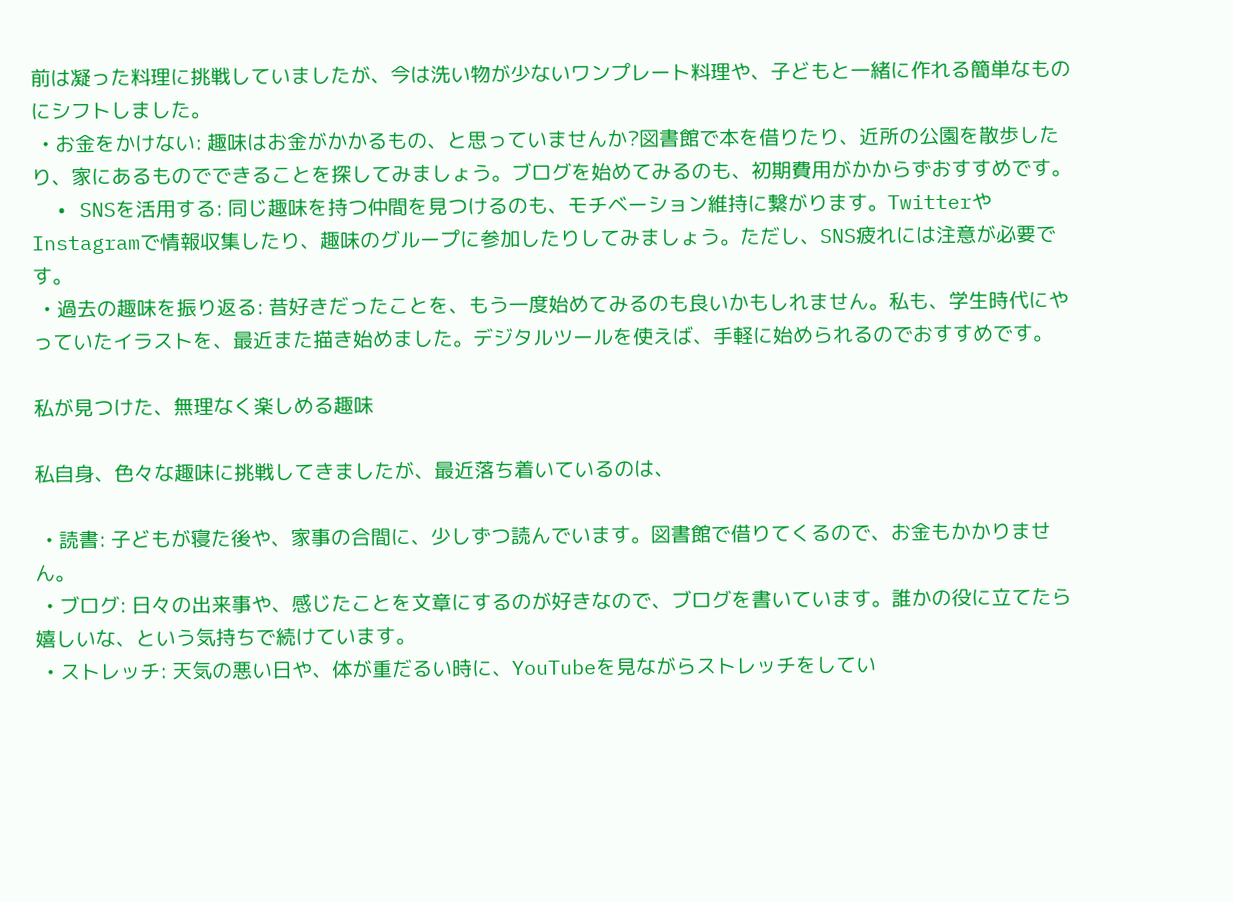前は凝った料理に挑戦していましたが、今は洗い物が少ないワンプレート料理や、子どもと一緒に作れる簡単なものにシフトしました。
  • お金をかけない: 趣味はお金がかかるもの、と思っていませんか?図書館で本を借りたり、近所の公園を散歩したり、家にあるものでできることを探してみましょう。ブログを始めてみるのも、初期費用がかからずおすすめです。
  • SNSを活用する: 同じ趣味を持つ仲間を見つけるのも、モチベーション維持に繋がります。TwitterやInstagramで情報収集したり、趣味のグループに参加したりしてみましょう。ただし、SNS疲れには注意が必要です。
  • 過去の趣味を振り返る: 昔好きだったことを、もう一度始めてみるのも良いかもしれません。私も、学生時代にやっていたイラストを、最近また描き始めました。デジタルツールを使えば、手軽に始められるのでおすすめです。

私が見つけた、無理なく楽しめる趣味

私自身、色々な趣味に挑戦してきましたが、最近落ち着いているのは、

  • 読書: 子どもが寝た後や、家事の合間に、少しずつ読んでいます。図書館で借りてくるので、お金もかかりません。
  • ブログ: 日々の出来事や、感じたことを文章にするのが好きなので、ブログを書いています。誰かの役に立てたら嬉しいな、という気持ちで続けています。
  • ストレッチ: 天気の悪い日や、体が重だるい時に、YouTubeを見ながらストレッチをしてい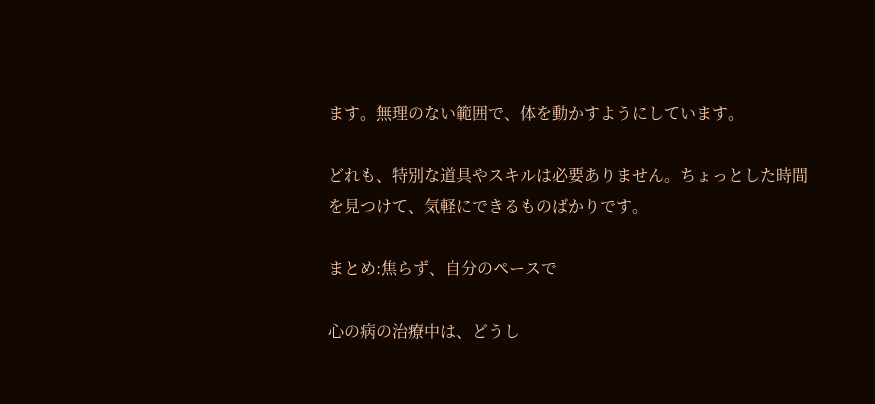ます。無理のない範囲で、体を動かすようにしています。

どれも、特別な道具やスキルは必要ありません。ちょっとした時間を見つけて、気軽にできるものばかりです。

まとめ:焦らず、自分のペースで

心の病の治療中は、どうし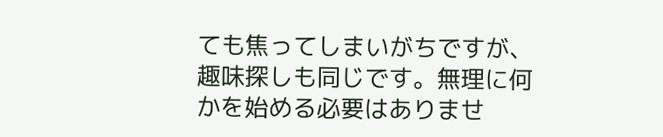ても焦ってしまいがちですが、趣味探しも同じです。無理に何かを始める必要はありませ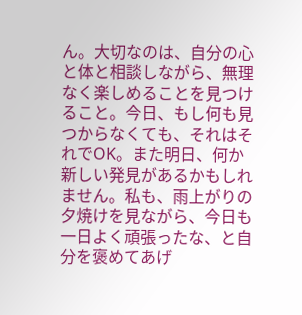ん。大切なのは、自分の心と体と相談しながら、無理なく楽しめることを見つけること。今日、もし何も見つからなくても、それはそれでOK。また明日、何か新しい発見があるかもしれません。私も、雨上がりの夕焼けを見ながら、今日も一日よく頑張ったな、と自分を褒めてあげ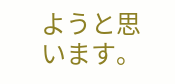ようと思います。